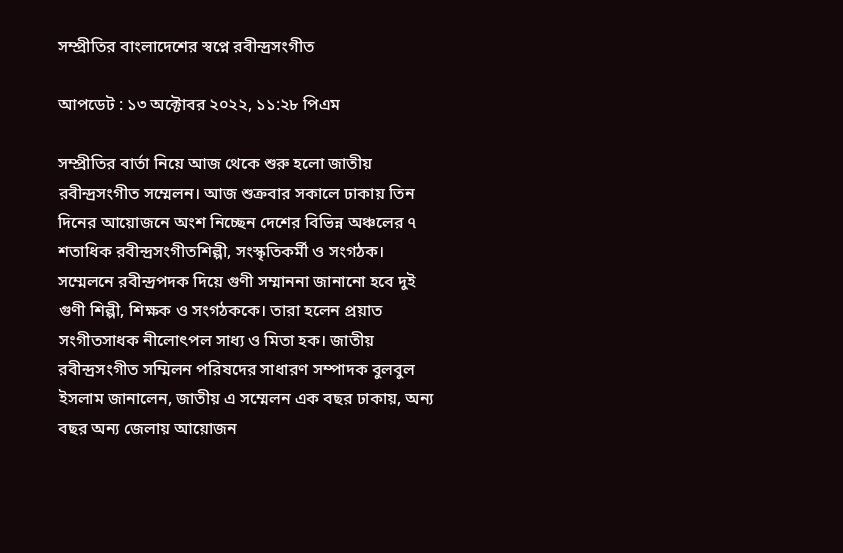সম্প্রীতির বাংলাদেশের স্বপ্নে রবীন্দ্রসংগীত

আপডেট : ১৩ অক্টোবর ২০২২, ১১:২৮ পিএম

সম্প্রীতির বার্তা নিয়ে আজ থেকে শুরু হলো জাতীয় রবীন্দ্রসংগীত সম্মেলন। আজ শুক্রবার সকালে ঢাকায় তিন দিনের আয়োজনে অংশ নিচ্ছেন দেশের বিভিন্ন অঞ্চলের ৭ শতাধিক রবীন্দ্রসংগীতশিল্পী, সংস্কৃতিকর্মী ও সংগঠক। সম্মেলনে রবীন্দ্রপদক দিয়ে গুণী সম্মাননা জানানো হবে দুই গুণী শিল্পী, শিক্ষক ও সংগঠককে। তারা হলেন প্রয়াত সংগীতসাধক নীলোৎপল সাধ্য ও মিতা হক। জাতীয় রবীন্দ্রসংগীত সম্মিলন পরিষদের সাধারণ সম্পাদক বুলবুল ইসলাম জানালেন, জাতীয় এ সম্মেলন এক বছর ঢাকায়, অন্য বছর অন্য জেলায় আয়োজন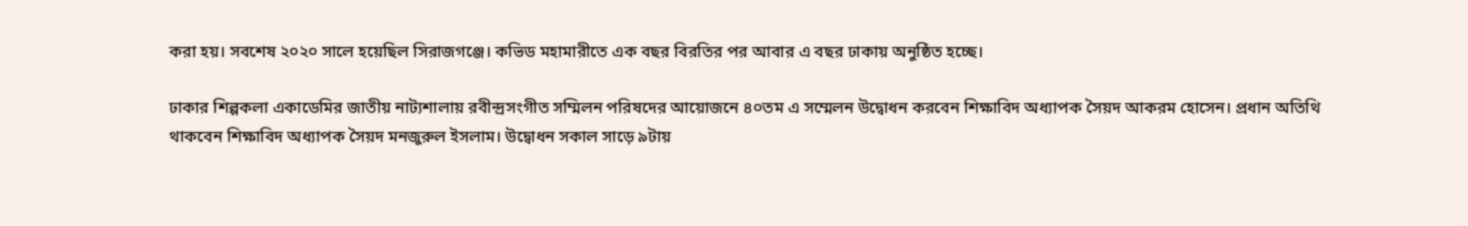করা হয়। সবশেষ ২০২০ সালে হয়েছিল সিরাজগঞ্জে। কভিড মহামারীতে এক বছর বিরতির পর আবার এ বছর ঢাকায় অনুষ্ঠিত হচ্ছে।

ঢাকার শিল্পকলা একাডেমির জাতীয় নাট্যশালায় রবীন্দ্রসংগীত সম্মিলন পরিষদের আয়োজনে ৪০তম এ সম্মেলন উদ্বোধন করবেন শিক্ষাবিদ অধ্যাপক সৈয়দ আকরম হোসেন। প্রধান অতিথি থাকবেন শিক্ষাবিদ অধ্যাপক সৈয়দ মনজুরুল ইসলাম। উদ্বোধন সকাল সাড়ে ৯টায়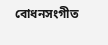বোধনসংগীত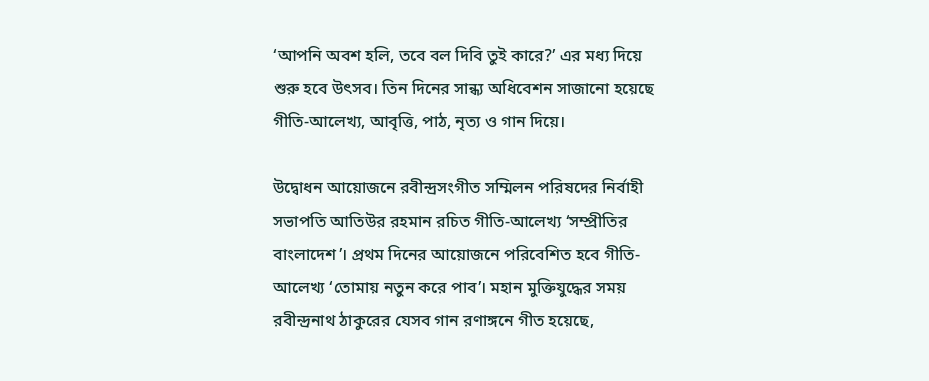‘আপনি অবশ হলি, তবে বল দিবি তুই কারে?’ এর মধ্য দিয়ে শুরু হবে উৎসব। তিন দিনের সান্ধ্য অধিবেশন সাজানো হয়েছে গীতি-আলেখ্য, আবৃত্তি, পাঠ, নৃত্য ও গান দিয়ে।

উদ্বোধন আয়োজনে রবীন্দ্রসংগীত সম্মিলন পরিষদের নির্বাহী সভাপতি আতিউর রহমান রচিত গীতি-আলেখ্য ‘সম্প্রীতির বাংলাদেশ’। প্রথম দিনের আয়োজনে পরিবেশিত হবে গীতি-আলেখ্য ‘তোমায় নতুন করে পাব’। মহান মুক্তিযুদ্ধের সময় রবীন্দ্রনাথ ঠাকুরের যেসব গান রণাঙ্গনে গীত হয়েছে,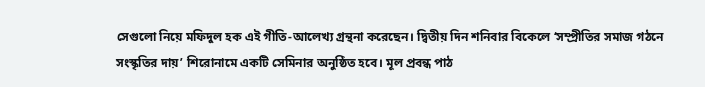সেগুলো নিয়ে মফিদুল হক এই গীতি-আলেখ্য গ্রন্থনা করেছেন। দ্বিতীয় দিন শনিবার বিকেলে ‘সম্প্রীতির সমাজ গঠনে সংস্কৃতির দায়’ শিরোনামে একটি সেমিনার অনুষ্ঠিত হবে। মূল প্রবন্ধ পাঠ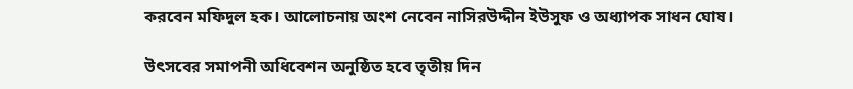করবেন মফিদুল হক। আলোচনায় অংশ নেবেন নাসিরউদ্দীন ইউসুফ ও অধ্যাপক সাধন ঘোষ।

উৎসবের সমাপনী অধিবেশন অনুষ্ঠিত হবে তৃতীয় দিন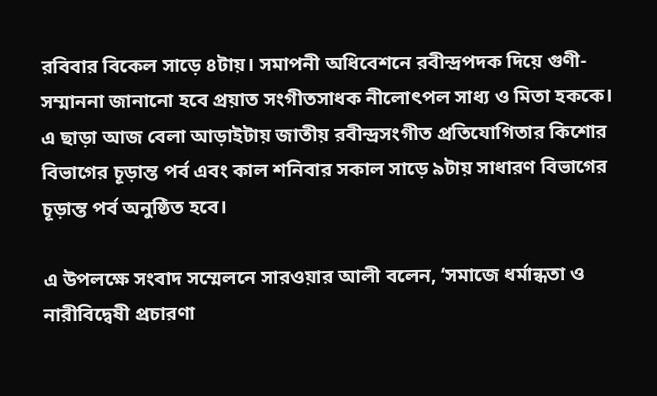রবিবার বিকেল সাড়ে ৪টায়। সমাপনী অধিবেশনে রবীন্দ্রপদক দিয়ে গুণী-সম্মাননা জানানো হবে প্রয়াত সংগীতসাধক নীলোৎপল সাধ্য ও মিতা হককে। এ ছাড়া আজ বেলা আড়াইটায় জাতীয় রবীন্দ্রসংগীত প্রতিযোগিতার কিশোর বিভাগের চূড়ান্ত পর্ব এবং কাল শনিবার সকাল সাড়ে ৯টায় সাধারণ বিভাগের চূড়ান্ত পর্ব অনুষ্ঠিত হবে।

এ উপলক্ষে সংবাদ সম্মেলনে সারওয়ার আলী বলেন, ‘সমাজে ধর্মান্ধতা ও নারীবিদ্বেষী প্রচারণা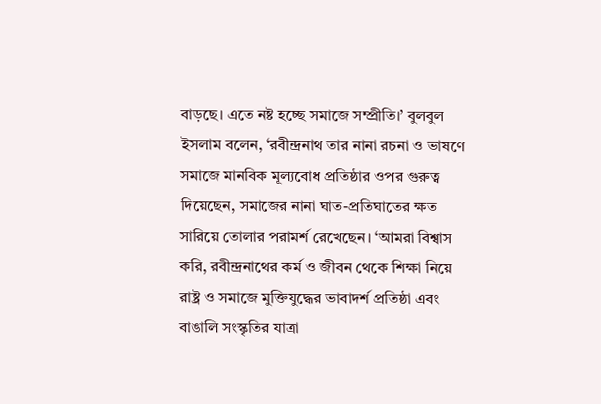বাড়ছে। এতে নষ্ট হচ্ছে সমাজে সম্প্রীতি।’ বুলবুল ইসলাম বলেন, ‘রবীন্দ্রনাথ তার নানা রচনা ও ভাষণে সমাজে মানবিক মূল্যবোধ প্রতিষ্ঠার ওপর গুরুত্ব দিয়েছেন, সমাজের নানা ঘাত-প্রতিঘাতের ক্ষত সারিয়ে তোলার পরামর্শ রেখেছেন। ‘আমরা বিশ্বাস করি, রবীন্দ্রনাথের কর্ম ও জীবন থেকে শিক্ষা নিয়ে রাষ্ট্র ও সমাজে মুক্তিযুদ্ধের ভাবাদর্শ প্রতিষ্ঠা এবং বাঙালি সংস্কৃতির যাত্রা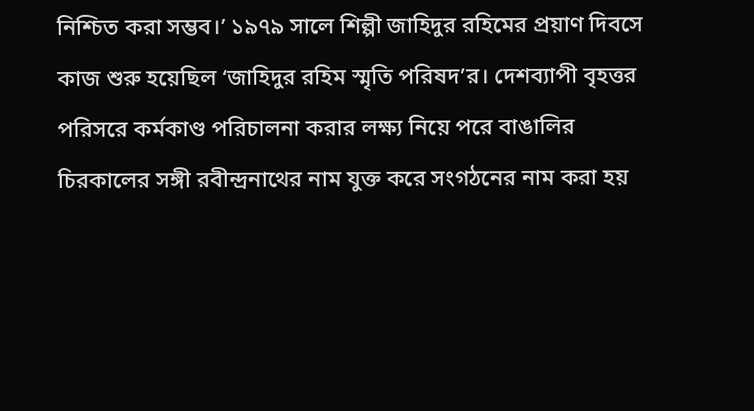নিশ্চিত করা সম্ভব।’ ১৯৭৯ সালে শিল্পী জাহিদুর রহিমের প্রয়াণ দিবসে কাজ শুরু হয়েছিল ‘জাহিদুর রহিম স্মৃতি পরিষদ’র। দেশব্যাপী বৃহত্তর পরিসরে কর্মকাণ্ড পরিচালনা করার লক্ষ্য নিয়ে পরে বাঙালির চিরকালের সঙ্গী রবীন্দ্রনাথের নাম যুক্ত করে সংগঠনের নাম করা হয়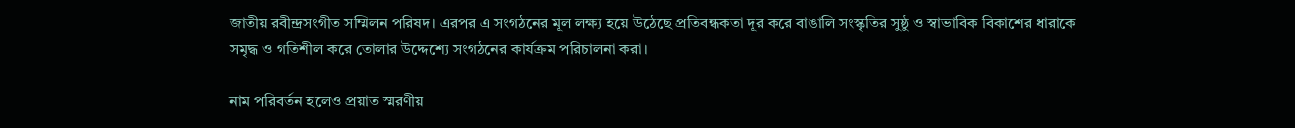জাতীয় রবীন্দ্রসংগীত সম্মিলন পরিষদ। এরপর এ সংগঠনের মূল লক্ষ্য হয়ে উঠেছে প্রতিবন্ধকতা দূর করে বাঙালি সংস্কৃতির সুষ্ঠু ও স্বাভাবিক বিকাশের ধারাকে সমৃদ্ধ ও গতিশীল করে তোলার উদ্দেশ্যে সংগঠনের কার্যক্রম পরিচালনা করা।

নাম পরিবর্তন হলেও প্রয়াত স্মরণীয়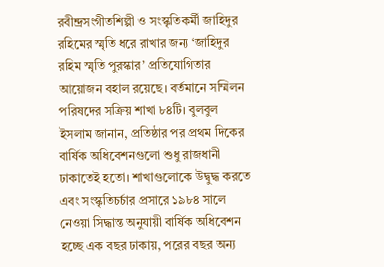রবীন্দ্রসংগীতশিল্পী ও সংস্কৃতিকর্মী জাহিদুর রহিমের স্মৃতি ধরে রাখার জন্য ‘জাহিদুর রহিম স্মৃতি পুরস্কার’ প্রতিযোগিতার আয়োজন বহাল রয়েছে। বর্তমানে সম্মিলন পরিষদের সক্রিয় শাখা ৮৪টি। বুলবুল ইসলাম জানান, প্রতিষ্ঠার পর প্রথম দিকের বার্ষিক অধিবেশনগুলো শুধু রাজধানী ঢাকাতেই হতো। শাখাগুলোকে উদ্বুদ্ধ করতে এবং সংস্কৃতিচর্চার প্রসারে ১৯৮৪ সালে নেওয়া সিদ্ধান্ত অনুযায়ী বার্ষিক অধিবেশন হচ্ছে এক বছর ঢাকায়, পরের বছর অন্য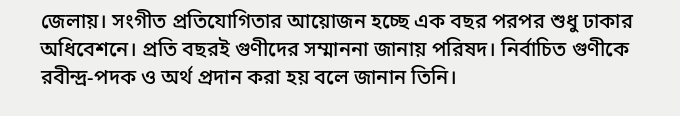জেলায়। সংগীত প্রতিযোগিতার আয়োজন হচ্ছে এক বছর পরপর শুধু ঢাকার অধিবেশনে। প্রতি বছরই গুণীদের সম্মাননা জানায় পরিষদ। নির্বাচিত গুণীকে রবীন্দ্র-পদক ও অর্থ প্রদান করা হয় বলে জানান তিনি।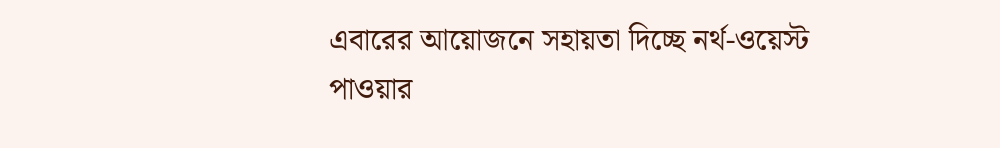এবারের আয়োজনে সহায়তা দিচ্ছে নর্থ-ওয়েস্ট পাওয়ার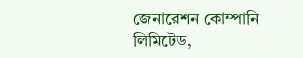জেনারেশন কোম্পানি লিমিটেড,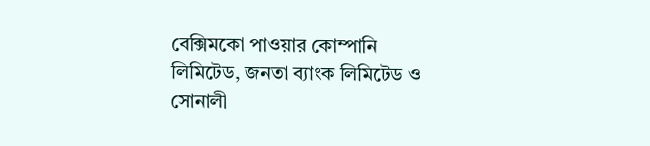বেক্সিমকো পাওয়ার কোম্পানি লিমিটেড, জনতা ব্যাংক লিমিটেড ও সোনালী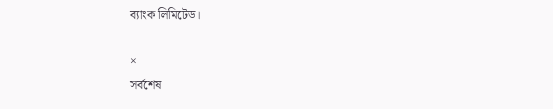ব্যাংক লিমিটেড।

×
সর্বশেষ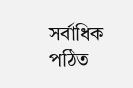সর্বাধিক পঠিত